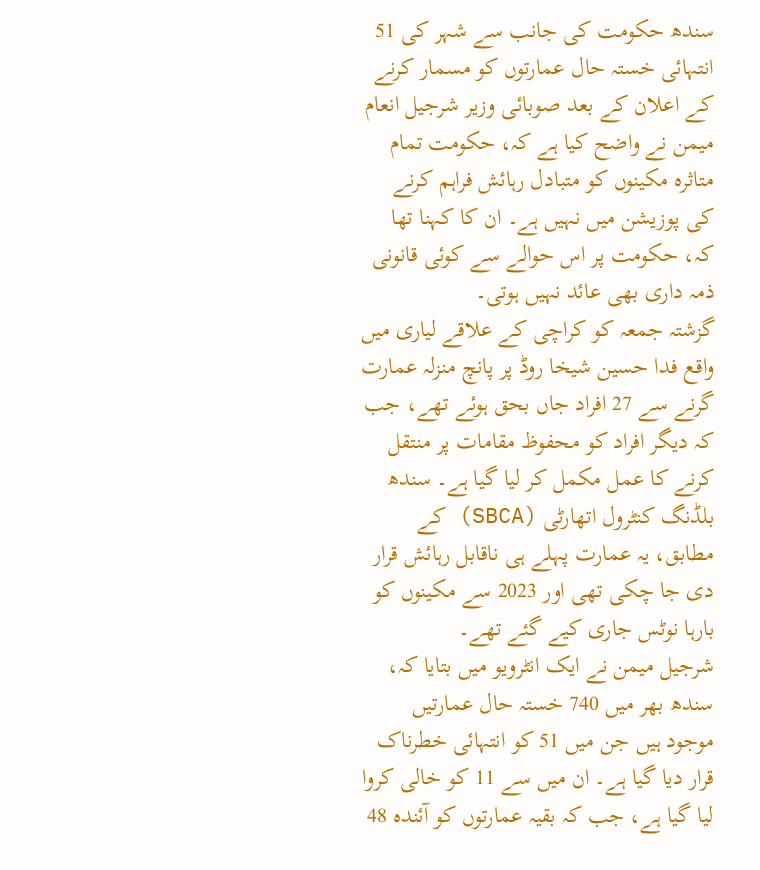سندھ حکومت کی جانب سے شہر کی 51 انتہائی خستہ حال عمارتوں کو مسمار کرنے کے اعلان کے بعد صوبائی وزیر شرجیل انعام میمن نے واضح کیا ہے کہ، حکومت تمام متاثرہ مکینوں کو متبادل رہائش فراہم کرنے کی پوزیشن میں نہیں ہے۔ ان کا کہنا تھا کہ، حکومت پر اس حوالے سے کوئی قانونی ذمہ داری بھی عائد نہیں ہوتی۔
گزشتہ جمعہ کو کراچی کے علاقے لیاری میں واقع فدا حسین شیخا روڈ پر پانچ منزلہ عمارت گرنے سے 27 افراد جاں بحق ہوئے تھے، جب کہ دیگر افراد کو محفوظ مقامات پر منتقل کرنے کا عمل مکمل کر لیا گیا ہے۔ سندھ بلڈنگ کنٹرول اتھارٹی (SBCA) کے مطابق، یہ عمارت پہلے ہی ناقابل رہائش قرار دی جا چکی تھی اور 2023 سے مکینوں کو بارہا نوٹس جاری کیے گئے تھے۔
شرجیل میمن نے ایک انٹرویو میں بتایا کہ، سندھ بھر میں 740 خستہ حال عمارتیں موجود ہیں جن میں 51 کو انتہائی خطرناک قرار دیا گیا ہے۔ ان میں سے 11 کو خالی کروا لیا گیا ہے، جب کہ بقیہ عمارتوں کو آئندہ 48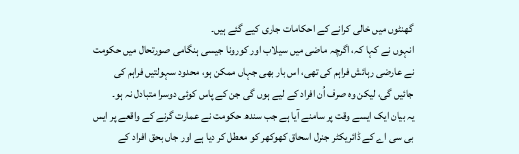گھنٹوں میں خالی کرانے کے احکامات جاری کیے گئے ہیں۔
انہوں نے کہا کہ، اگرچہ ماضی میں سیلاب اور کورونا جیسی ہنگامی صورتحال میں حکومت نے عارضی رہائش فراہم کی تھی، اس بار بھی جہاں ممکن ہو، محدود سہولتیں فراہم کی جائیں گی، لیکن وہ صرف اُن افراد کے لیے ہوں گی جن کے پاس کوئی دوسرا متبادل نہ ہو۔
یہ بیان ایک ایسے وقت پر سامنے آیا ہے جب سندھ حکومت نے عمارت گرنے کے واقعے پر ایس بی سی اے کے ڈائریکٹر جنرل اسحاق کھوکھر کو معطل کر دیا ہے اور جاں بحق افراد کے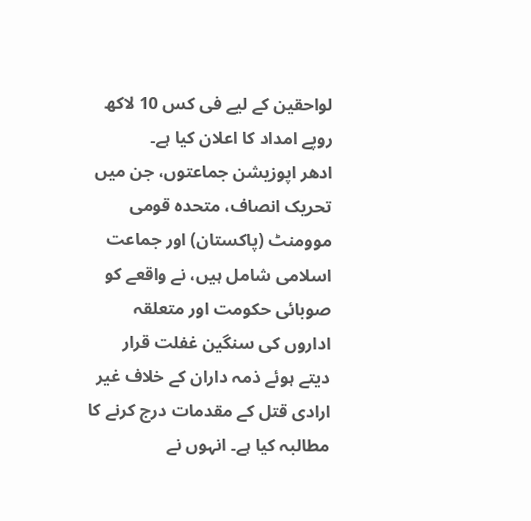لواحقین کے لیے فی کس 10 لاکھ روپے امداد کا اعلان کیا ہے۔
ادھر اپوزیشن جماعتوں، جن میں تحریک انصاف، متحدہ قومی موومنٹ (پاکستان) اور جماعت اسلامی شامل ہیں، نے واقعے کو صوبائی حکومت اور متعلقہ اداروں کی سنگین غفلت قرار دیتے ہوئے ذمہ داران کے خلاف غیر ارادی قتل کے مقدمات درج کرنے کا مطالبہ کیا ہے۔ انہوں نے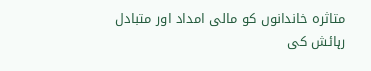متاثرہ خاندانوں کو مالی امداد اور متبادل رہائش کی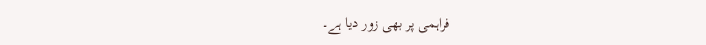فراہمی پر بھی زور دیا ہے۔